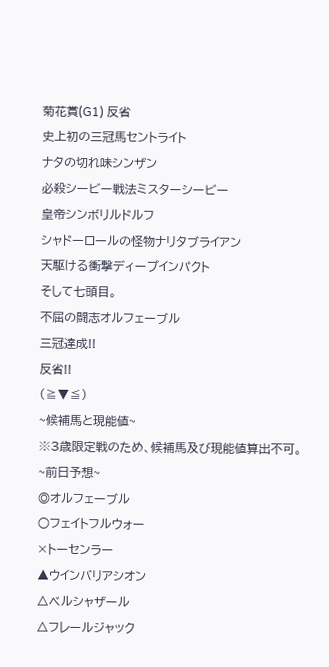菊花賞(G1) 反省
史上初の三冠馬セントライト
ナタの切れ味シンザン
必殺シービー戦法ミスターシービー
皇帝シンボリルドルフ
シャドーロールの怪物ナリタブライアン
天駆ける衝撃ディープインパクト
そして七頭目。
不屈の闘志オルフェーブル
三冠達成!!
反省!!
(≧▼≦)
~候補馬と現能値~
※3歳限定戦のため、候補馬及び現能値算出不可。
~前日予想~
◎オルフェーブル
○フェイトフルウォー
×トーセンラー
▲ウインバリアシオン
△ベルシャザール
△フレールジャック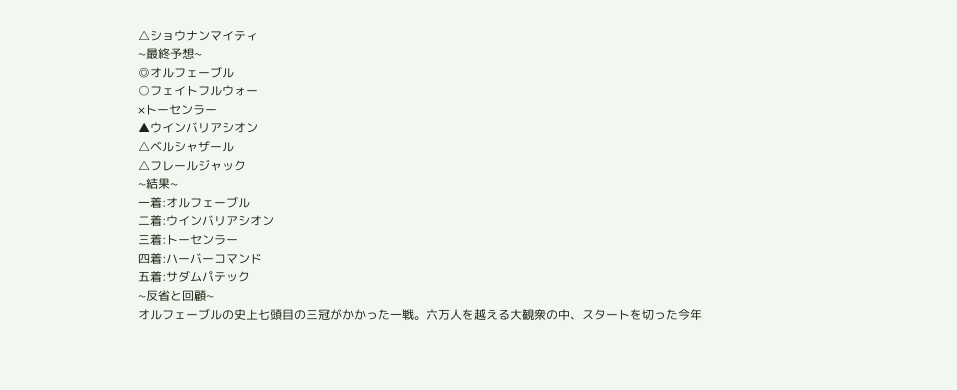△ショウナンマイティ
~最終予想~
◎オルフェーブル
○フェイトフルウォー
×トーセンラー
▲ウインバリアシオン
△ベルシャザール
△フレールジャック
~結果~
一着:オルフェーブル
二着:ウインバリアシオン
三着:トーセンラー
四着:ハーバーコマンド
五着:サダムパテック
~反省と回顧~
オルフェーブルの史上七頭目の三冠がかかった一戦。六万人を越える大観衆の中、スタートを切った今年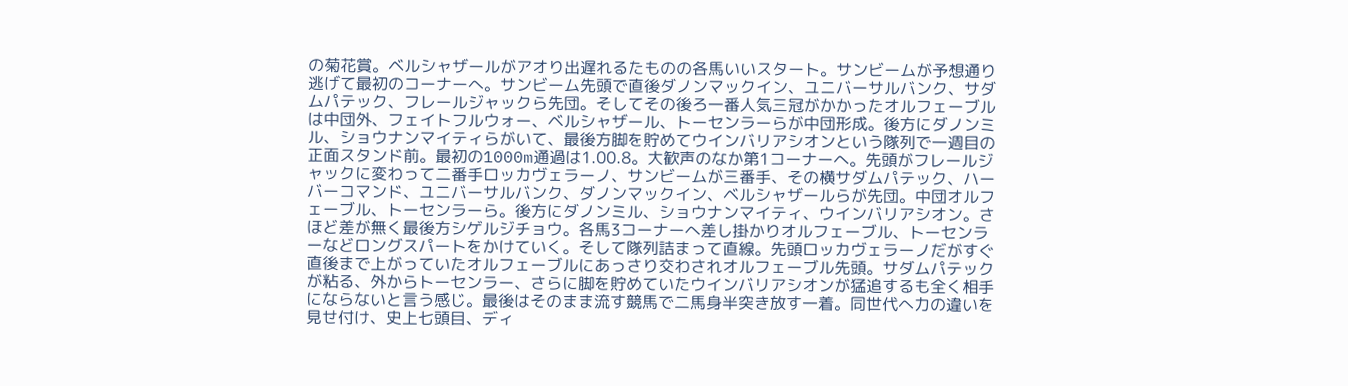の菊花賞。ベルシャザールがアオり出遅れるたものの各馬いいスタート。サンビームが予想通り逃げて最初のコーナーへ。サンビーム先頭で直後ダノンマックイン、ユニバーサルバンク、サダムパテック、フレールジャックら先団。そしてその後ろ一番人気三冠がかかったオルフェーブルは中団外、フェイトフルウォー、ベルシャザール、トーセンラーらが中団形成。後方にダノンミル、ショウナンマイティらがいて、最後方脚を貯めてウインバリアシオンという隊列で一週目の正面スタンド前。最初の1000m通過は1.00.8。大歓声のなか第1コーナーへ。先頭がフレールジャックに変わって二番手ロッカヴェラーノ、サンビームが三番手、その横サダムパテック、ハーバーコマンド、ユニバーサルバンク、ダノンマックイン、ベルシャザールらが先団。中団オルフェーブル、トーセンラーら。後方にダノンミル、ショウナンマイティ、ウインバリアシオン。さほど差が無く最後方シゲルジチョウ。各馬3コーナーへ差し掛かりオルフェーブル、トーセンラーなどロングスパートをかけていく。そして隊列詰まって直線。先頭ロッカヴェラーノだがすぐ直後まで上がっていたオルフェーブルにあっさり交わされオルフェーブル先頭。サダムパテックが粘る、外からトーセンラー、さらに脚を貯めていたウインバリアシオンが猛追するも全く相手にならないと言う感じ。最後はそのまま流す競馬で二馬身半突き放す一着。同世代へ力の違いを見せ付け、史上七頭目、ディ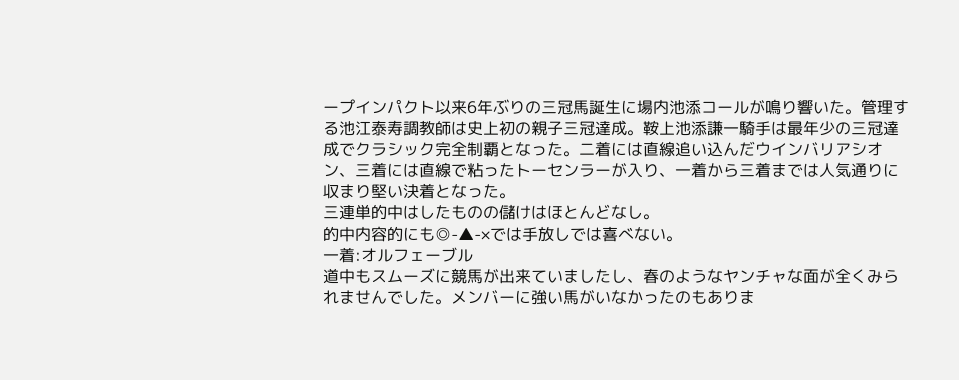ープインパクト以来6年ぶりの三冠馬誕生に場内池添コールが鳴り響いた。管理する池江泰寿調教師は史上初の親子三冠達成。鞍上池添謙一騎手は最年少の三冠達成でクラシック完全制覇となった。二着には直線追い込んだウインバリアシオン、三着には直線で粘ったトーセンラーが入り、一着から三着までは人気通りに収まり堅い決着となった。
三連単的中はしたものの儲けはほとんどなし。
的中内容的にも◎-▲-×では手放しでは喜べない。
一着:オルフェーブル
道中もスムーズに競馬が出来ていましたし、春のようなヤンチャな面が全くみられませんでした。メンバーに強い馬がいなかったのもありま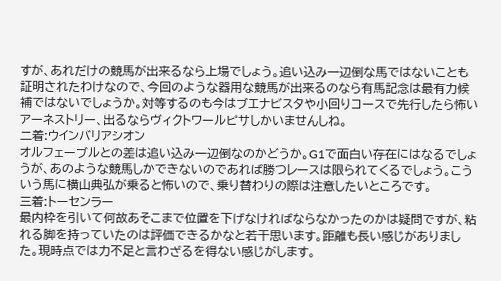すが、あれだけの競馬が出来るなら上場でしょう。追い込み一辺倒な馬ではないことも証明されたわけなので、今回のような器用な競馬が出来るのなら有馬記念は最有力候補ではないでしょうか。対等するのも今はブエナビスタや小回りコースで先行したら怖いアーネストリー、出るならヴィクトワールピサしかいませんしね。
二着:ウインバリアシオン
オルフェーブルとの差は追い込み一辺倒なのかどうか。G1で面白い存在にはなるでしょうが、あのような競馬しかできないのであれば勝つレースは限られてくるでしょう。こういう馬に横山典弘が乗ると怖いので、乗り替わりの際は注意したいところです。
三着:トーセンラー
最内枠を引いて何故あそこまで位置を下げなければならなかったのかは疑問ですが、粘れる脚を持っていたのは評価できるかなと若干思います。距離も長い感じがありました。現時点では力不足と言わざるを得ない感じがします。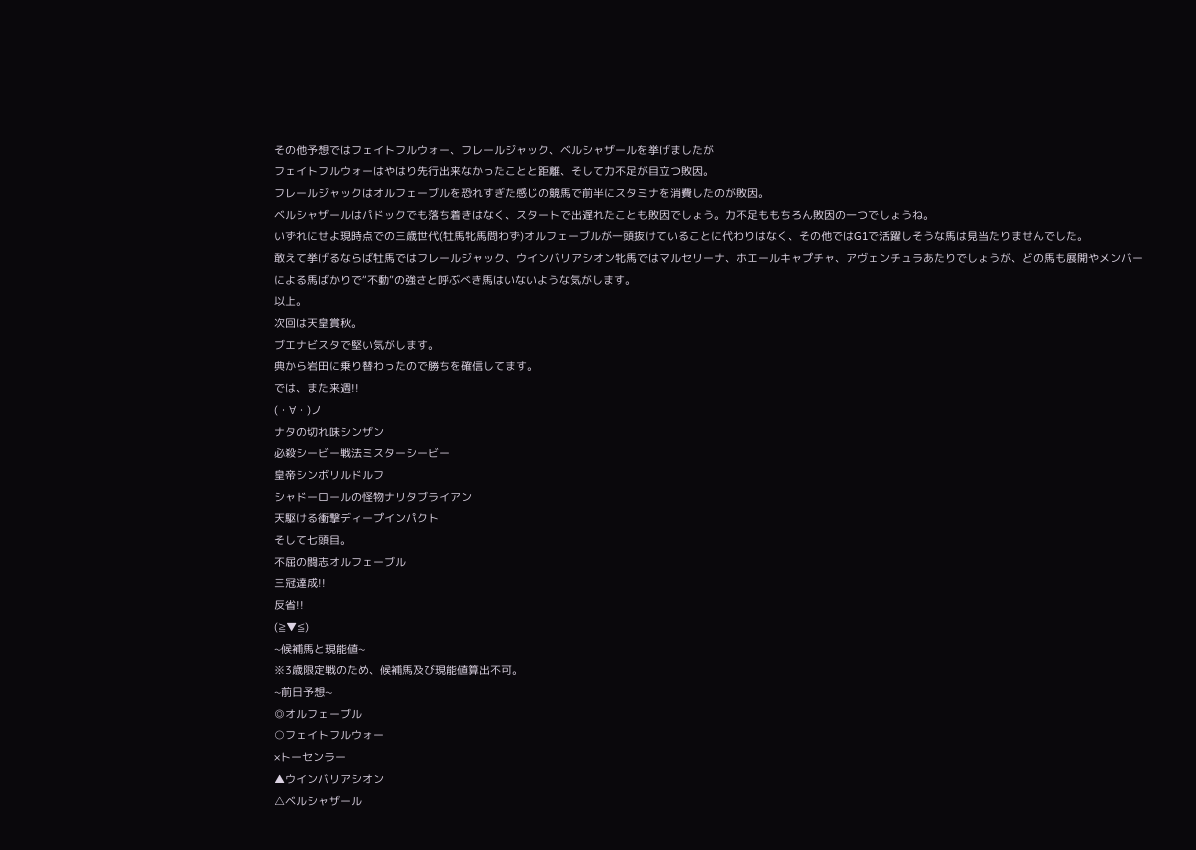その他予想ではフェイトフルウォー、フレールジャック、ベルシャザールを挙げましたが
フェイトフルウォーはやはり先行出来なかったことと距離、そして力不足が目立つ敗因。
フレールジャックはオルフェーブルを恐れすぎた感じの競馬で前半にスタミナを消費したのが敗因。
ベルシャザールはパドックでも落ち着きはなく、スタートで出遅れたことも敗因でしょう。力不足ももちろん敗因の一つでしょうね。
いずれにせよ現時点での三歳世代(牡馬牝馬問わず)オルフェーブルが一頭抜けていることに代わりはなく、その他ではG1で活躍しそうな馬は見当たりませんでした。
敢えて挙げるならば牡馬ではフレールジャック、ウインバリアシオン牝馬ではマルセリーナ、ホエールキャプチャ、アヴェンチュラあたりでしょうが、どの馬も展開やメンバーによる馬ばかりで“不動”の強さと呼ぶべき馬はいないような気がします。
以上。
次回は天皇賞秋。
ブエナビスタで堅い気がします。
典から岩田に乗り替わったので勝ちを確信してます。
では、また来週!!
(・∀・)ノ
ナタの切れ味シンザン
必殺シービー戦法ミスターシービー
皇帝シンボリルドルフ
シャドーロールの怪物ナリタブライアン
天駆ける衝撃ディープインパクト
そして七頭目。
不屈の闘志オルフェーブル
三冠達成!!
反省!!
(≧▼≦)
~候補馬と現能値~
※3歳限定戦のため、候補馬及び現能値算出不可。
~前日予想~
◎オルフェーブル
○フェイトフルウォー
×トーセンラー
▲ウインバリアシオン
△ベルシャザール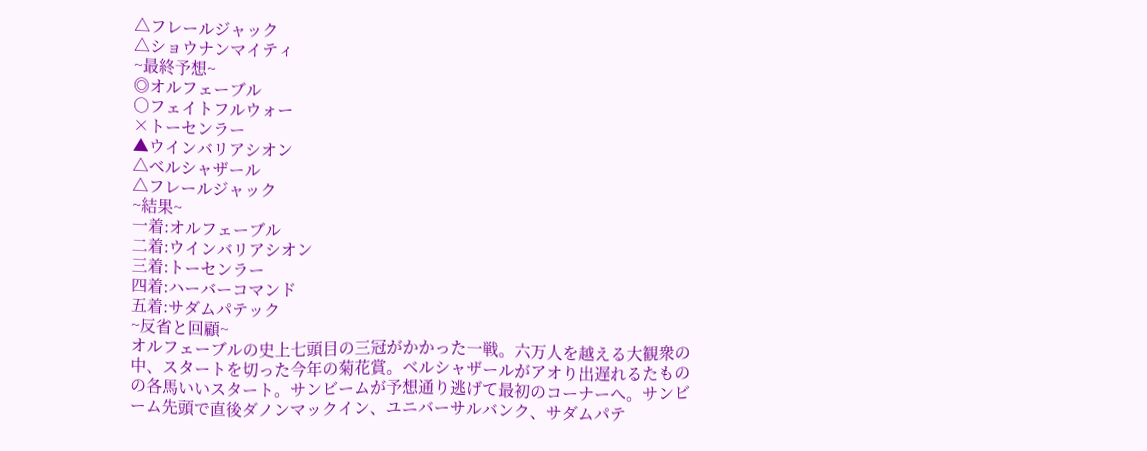△フレールジャック
△ショウナンマイティ
~最終予想~
◎オルフェーブル
○フェイトフルウォー
×トーセンラー
▲ウインバリアシオン
△ベルシャザール
△フレールジャック
~結果~
一着:オルフェーブル
二着:ウインバリアシオン
三着:トーセンラー
四着:ハーバーコマンド
五着:サダムパテック
~反省と回顧~
オルフェーブルの史上七頭目の三冠がかかった一戦。六万人を越える大観衆の中、スタートを切った今年の菊花賞。ベルシャザールがアオり出遅れるたものの各馬いいスタート。サンビームが予想通り逃げて最初のコーナーへ。サンビーム先頭で直後ダノンマックイン、ユニバーサルバンク、サダムパテ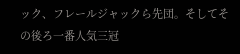ック、フレールジャックら先団。そしてその後ろ一番人気三冠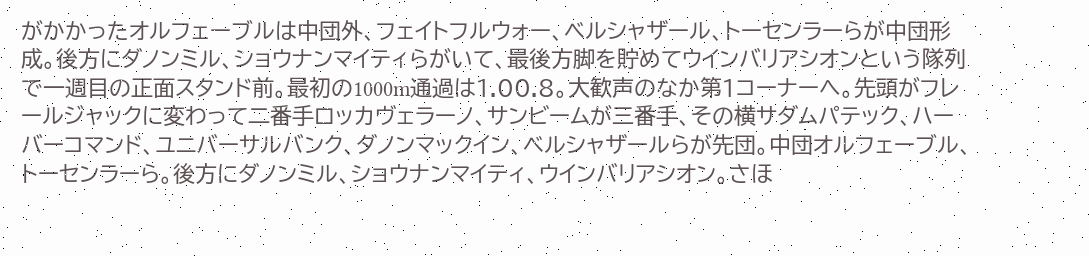がかかったオルフェーブルは中団外、フェイトフルウォー、ベルシャザール、トーセンラーらが中団形成。後方にダノンミル、ショウナンマイティらがいて、最後方脚を貯めてウインバリアシオンという隊列で一週目の正面スタンド前。最初の1000m通過は1.00.8。大歓声のなか第1コーナーへ。先頭がフレールジャックに変わって二番手ロッカヴェラーノ、サンビームが三番手、その横サダムパテック、ハーバーコマンド、ユニバーサルバンク、ダノンマックイン、ベルシャザールらが先団。中団オルフェーブル、トーセンラーら。後方にダノンミル、ショウナンマイティ、ウインバリアシオン。さほ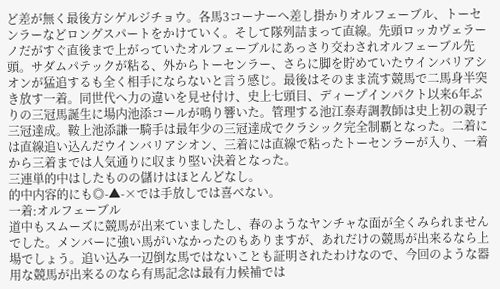ど差が無く最後方シゲルジチョウ。各馬3コーナーへ差し掛かりオルフェーブル、トーセンラーなどロングスパートをかけていく。そして隊列詰まって直線。先頭ロッカヴェラーノだがすぐ直後まで上がっていたオルフェーブルにあっさり交わされオルフェーブル先頭。サダムパテックが粘る、外からトーセンラー、さらに脚を貯めていたウインバリアシオンが猛追するも全く相手にならないと言う感じ。最後はそのまま流す競馬で二馬身半突き放す一着。同世代へ力の違いを見せ付け、史上七頭目、ディープインパクト以来6年ぶりの三冠馬誕生に場内池添コールが鳴り響いた。管理する池江泰寿調教師は史上初の親子三冠達成。鞍上池添謙一騎手は最年少の三冠達成でクラシック完全制覇となった。二着には直線追い込んだウインバリアシオン、三着には直線で粘ったトーセンラーが入り、一着から三着までは人気通りに収まり堅い決着となった。
三連単的中はしたものの儲けはほとんどなし。
的中内容的にも◎-▲-×では手放しでは喜べない。
一着:オルフェーブル
道中もスムーズに競馬が出来ていましたし、春のようなヤンチャな面が全くみられませんでした。メンバーに強い馬がいなかったのもありますが、あれだけの競馬が出来るなら上場でしょう。追い込み一辺倒な馬ではないことも証明されたわけなので、今回のような器用な競馬が出来るのなら有馬記念は最有力候補では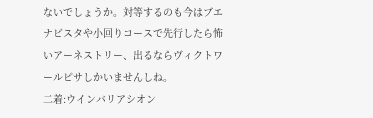ないでしょうか。対等するのも今はブエナビスタや小回りコースで先行したら怖いアーネストリー、出るならヴィクトワールピサしかいませんしね。
二着:ウインバリアシオン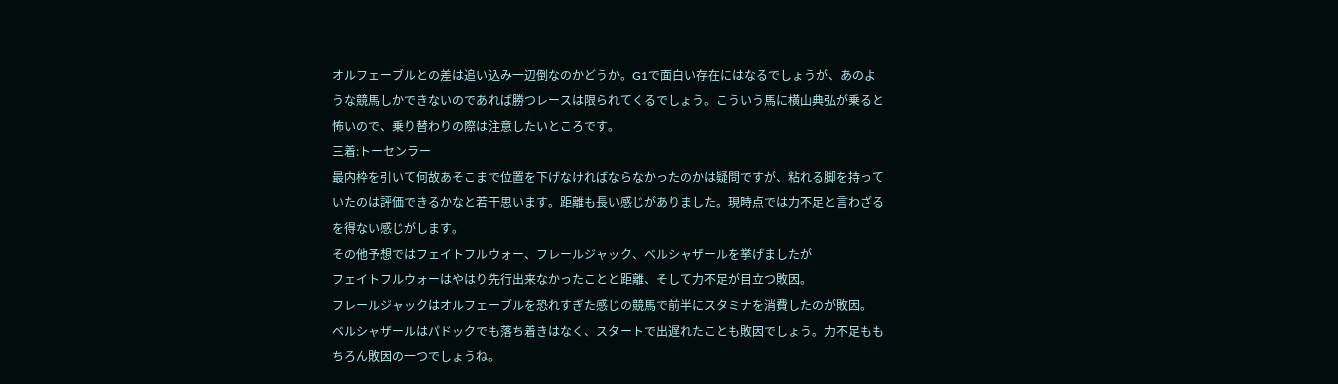オルフェーブルとの差は追い込み一辺倒なのかどうか。G1で面白い存在にはなるでしょうが、あのような競馬しかできないのであれば勝つレースは限られてくるでしょう。こういう馬に横山典弘が乗ると怖いので、乗り替わりの際は注意したいところです。
三着:トーセンラー
最内枠を引いて何故あそこまで位置を下げなければならなかったのかは疑問ですが、粘れる脚を持っていたのは評価できるかなと若干思います。距離も長い感じがありました。現時点では力不足と言わざるを得ない感じがします。
その他予想ではフェイトフルウォー、フレールジャック、ベルシャザールを挙げましたが
フェイトフルウォーはやはり先行出来なかったことと距離、そして力不足が目立つ敗因。
フレールジャックはオルフェーブルを恐れすぎた感じの競馬で前半にスタミナを消費したのが敗因。
ベルシャザールはパドックでも落ち着きはなく、スタートで出遅れたことも敗因でしょう。力不足ももちろん敗因の一つでしょうね。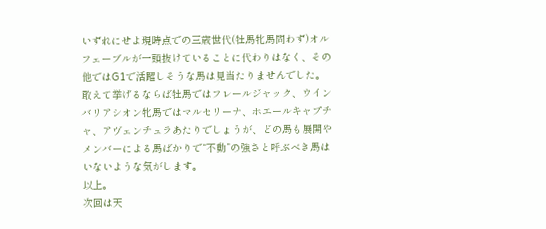いずれにせよ現時点での三歳世代(牡馬牝馬問わず)オルフェーブルが一頭抜けていることに代わりはなく、その他ではG1で活躍しそうな馬は見当たりませんでした。
敢えて挙げるならば牡馬ではフレールジャック、ウインバリアシオン牝馬ではマルセリーナ、ホエールキャプチャ、アヴェンチュラあたりでしょうが、どの馬も展開やメンバーによる馬ばかりで“不動”の強さと呼ぶべき馬はいないような気がします。
以上。
次回は天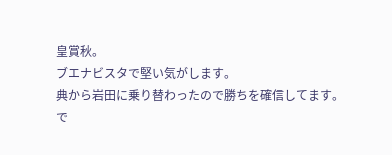皇賞秋。
ブエナビスタで堅い気がします。
典から岩田に乗り替わったので勝ちを確信してます。
で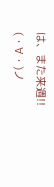は、また来週!!
(・∀・)ノ